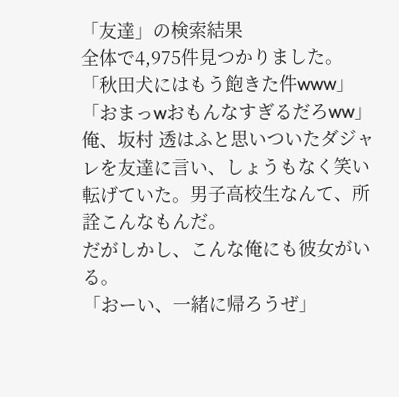「友達」の検索結果
全体で4,975件見つかりました。
「秋田犬にはもう飽きた件www」
「おまっwおもんなすぎるだろww」
俺、坂村 透はふと思いついたダジャレを友達に言い、しょうもなく笑い転げていた。男子高校生なんて、所詮こんなもんだ。
だがしかし、こんな俺にも彼女がいる。
「おーい、一緒に帰ろうぜ」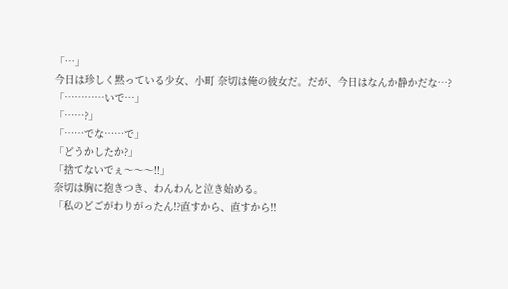「…」
今日は珍しく黙っている少女、小町 奈切は俺の彼女だ。だが、今日はなんか静かだな…?
「…………いで…」
「……?」
「……でな……で」
「どうかしたか?」
「捨てないでぇ〜〜〜!!」
奈切は胸に抱きつき、わんわんと泣き始める。
「私のどごがわりがったん!?直すから、直すから!!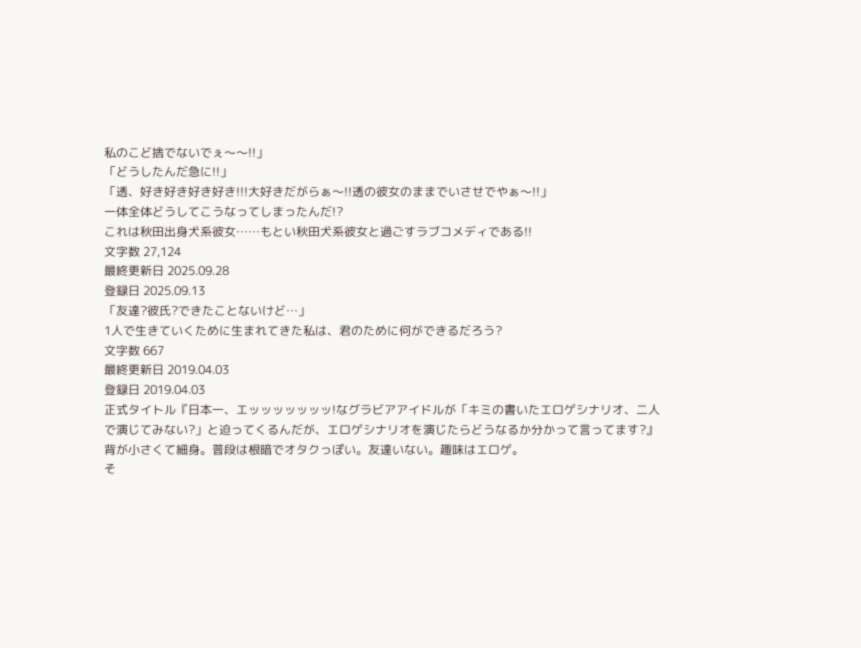私のこど捨でないでぇ〜〜!!」
「どうしたんだ急に!!」
「透、好き好き好き好き!!!大好きだがらぁ〜!!透の彼女のままでいさせでやぁ〜!!」
一体全体どうしてこうなってしまったんだ!?
これは秋田出身犬系彼女……もとい秋田犬系彼女と過ごすラブコメディである!!
文字数 27,124
最終更新日 2025.09.28
登録日 2025.09.13
「友達?彼氏?できたことないけど…」
1人で生きていくために生まれてきた私は、君のために何ができるだろう?
文字数 667
最終更新日 2019.04.03
登録日 2019.04.03
正式タイトル『日本一、エッッッッッッッ!なグラビアアイドルが「キミの書いたエロゲシナリオ、二人で演じてみない?」と迫ってくるんだが、エロゲシナリオを演じたらどうなるか分かって言ってます?』
背が小さくて細身。普段は根暗でオタクっぽい。友達いない。趣味はエロゲ。
そ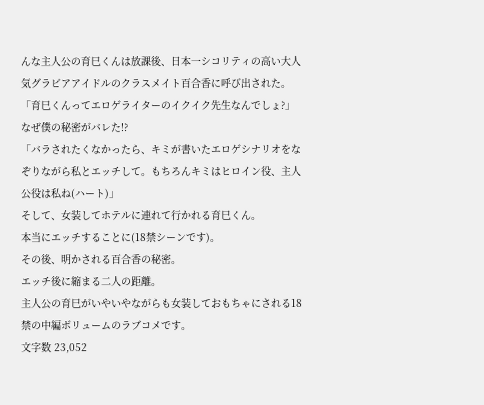んな主人公の育巳くんは放課後、日本一シコリティの高い大人気グラビアアイドルのクラスメイト百合香に呼び出された。
「育巳くんってエロゲライターのイクイク先生なんでしょ?」
なぜ僕の秘密がバレた!?
「バラされたくなかったら、キミが書いたエロゲシナリオをなぞりながら私とエッチして。もちろんキミはヒロイン役、主人公役は私ね(ハート)」
そして、女装してホテルに連れて行かれる育巳くん。
本当にエッチすることに(18禁シーンです)。
その後、明かされる百合香の秘密。
エッチ後に縮まる二人の距離。
主人公の育巳がいやいやながらも女装しておもちゃにされる18禁の中編ボリュームのラブコメです。
文字数 23,052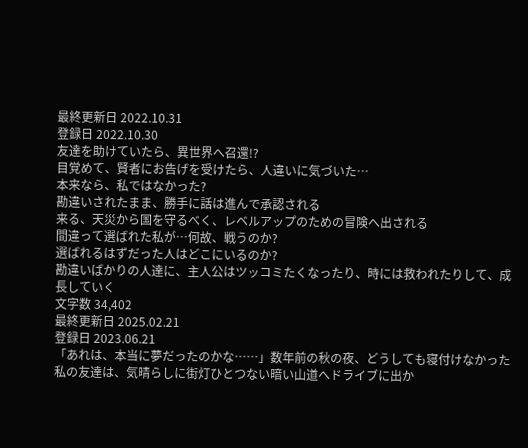最終更新日 2022.10.31
登録日 2022.10.30
友達を助けていたら、異世界へ召還!?
目覚めて、賢者にお告げを受けたら、人違いに気づいた…
本来なら、私ではなかった?
勘違いされたまま、勝手に話は進んで承認される
来る、天災から国を守るべく、レベルアップのための冒険へ出される
間違って選ばれた私が…何故、戦うのか?
選ばれるはずだった人はどこにいるのか?
勘違いばかりの人達に、主人公はツッコミたくなったり、時には救われたりして、成長していく
文字数 34,402
最終更新日 2025.02.21
登録日 2023.06.21
「あれは、本当に夢だったのかな……」数年前の秋の夜、どうしても寝付けなかった私の友達は、気晴らしに街灯ひとつない暗い山道へドライブに出か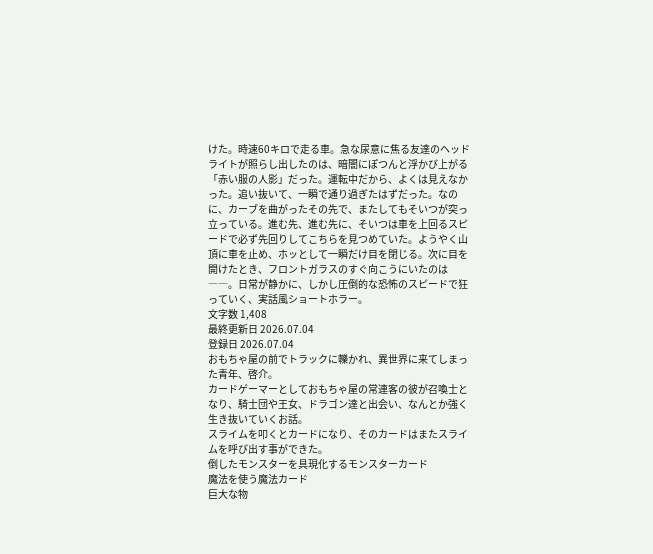けた。時速60キロで走る車。急な尿意に焦る友達のヘッドライトが照らし出したのは、暗闇にぽつんと浮かび上がる「赤い服の人影」だった。運転中だから、よくは見えなかった。追い抜いて、一瞬で通り過ぎたはずだった。なのに、カーブを曲がったその先で、またしてもそいつが突っ立っている。進む先、進む先に、そいつは車を上回るスピードで必ず先回りしてこちらを見つめていた。ようやく山頂に車を止め、ホッとして一瞬だけ目を閉じる。次に目を開けたとき、フロントガラスのすぐ向こうにいたのは――。日常が静かに、しかし圧倒的な恐怖のスピードで狂っていく、実話風ショートホラー。
文字数 1,408
最終更新日 2026.07.04
登録日 2026.07.04
おもちゃ屋の前でトラックに轢かれ、異世界に来てしまった青年、啓介。
カードゲーマーとしておもちゃ屋の常連客の彼が召喚士となり、騎士団や王女、ドラゴン達と出会い、なんとか強く生き抜いていくお話。
スライムを叩くとカードになり、そのカードはまたスライムを呼び出す事ができた。
倒したモンスターを具現化するモンスターカード
魔法を使う魔法カード
巨大な物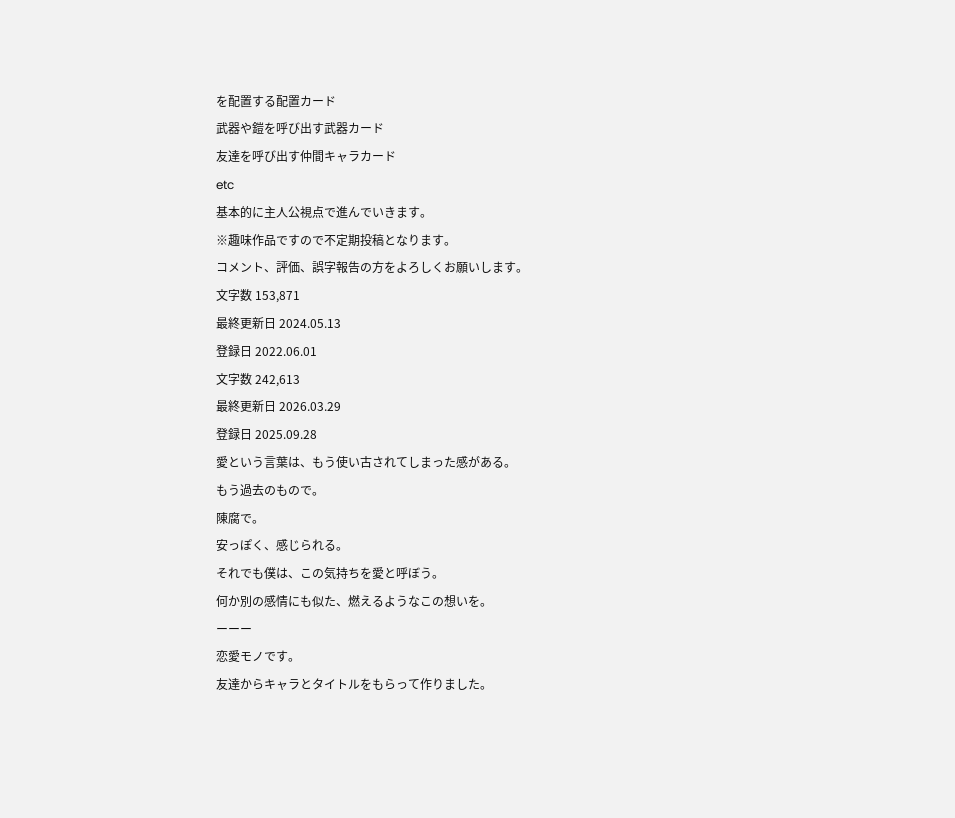を配置する配置カード
武器や鎧を呼び出す武器カード
友達を呼び出す仲間キャラカード
etc
基本的に主人公視点で進んでいきます。
※趣味作品ですので不定期投稿となります。
コメント、評価、誤字報告の方をよろしくお願いします。
文字数 153,871
最終更新日 2024.05.13
登録日 2022.06.01
文字数 242,613
最終更新日 2026.03.29
登録日 2025.09.28
愛という言葉は、もう使い古されてしまった感がある。
もう過去のもので。
陳腐で。
安っぽく、感じられる。
それでも僕は、この気持ちを愛と呼ぼう。
何か別の感情にも似た、燃えるようなこの想いを。
ーーー
恋愛モノです。
友達からキャラとタイトルをもらって作りました。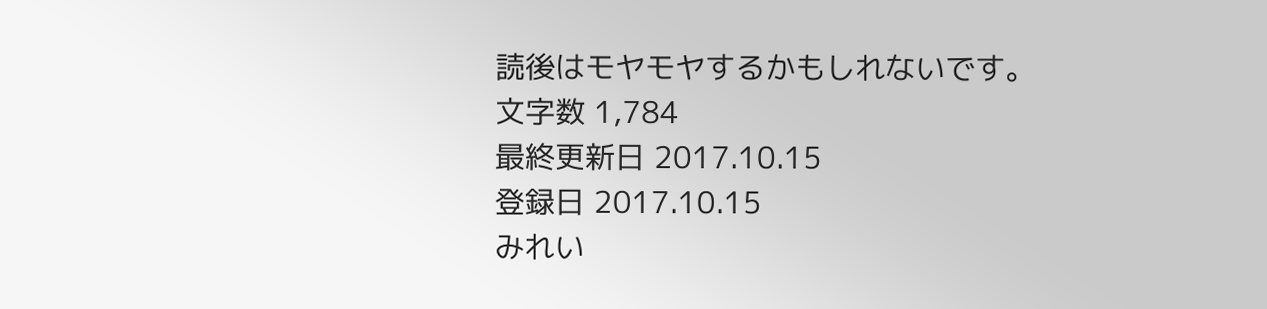読後はモヤモヤするかもしれないです。
文字数 1,784
最終更新日 2017.10.15
登録日 2017.10.15
みれい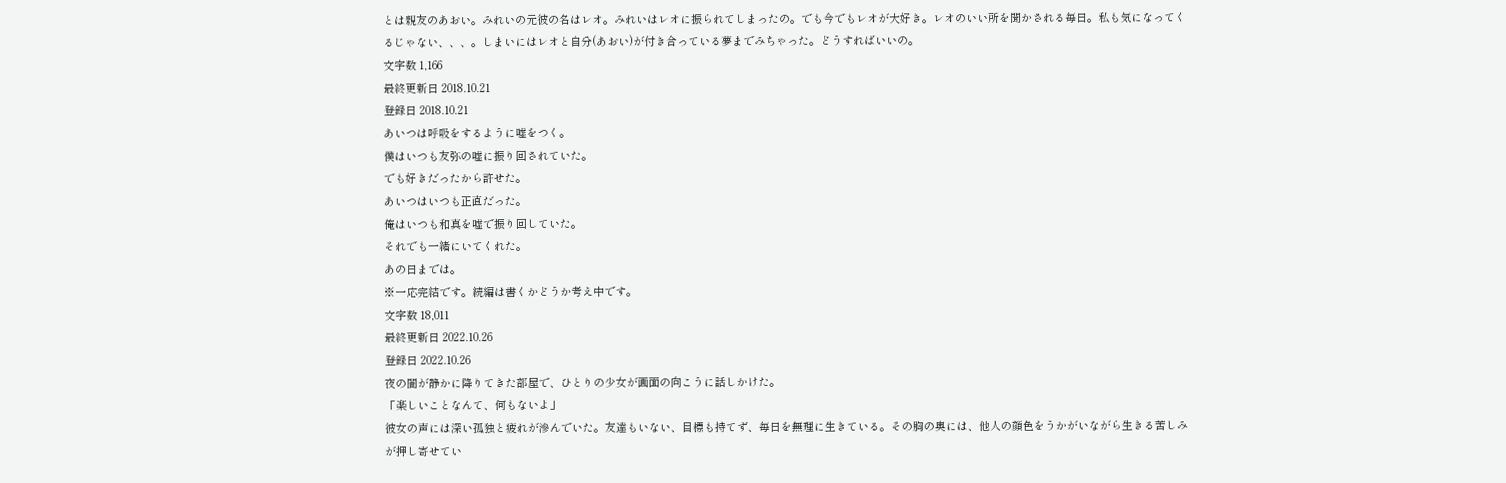とは親友のあおい。みれいの元彼の名はレオ。みれいはレオに振られてしまったの。でも今でもレオが大好き。レオのいい所を聞かされる毎日。私も気になってくるじゃない、、、。しまいにはレオと自分(あおい)が付き合っている夢までみちゃった。どうすればいいの。
文字数 1,166
最終更新日 2018.10.21
登録日 2018.10.21
あいつは呼吸をするように嘘をつく。
僕はいつも友弥の嘘に振り回されていた。
でも好きだったから許せた。
あいつはいつも正直だった。
俺はいつも和真を嘘で振り回していた。
それでも一緒にいてくれた。
あの日までは。
※一応完結です。続編は書くかどうか考え中です。
文字数 18,011
最終更新日 2022.10.26
登録日 2022.10.26
夜の闇が静かに降りてきた部屋で、ひとりの少女が画面の向こうに話しかけた。
「楽しいことなんて、何もないよ」
彼女の声には深い孤独と疲れが滲んでいた。友達もいない、目標も持てず、毎日を無理に生きている。その胸の奥には、他人の顔色をうかがいながら生きる苦しみが押し寄せてい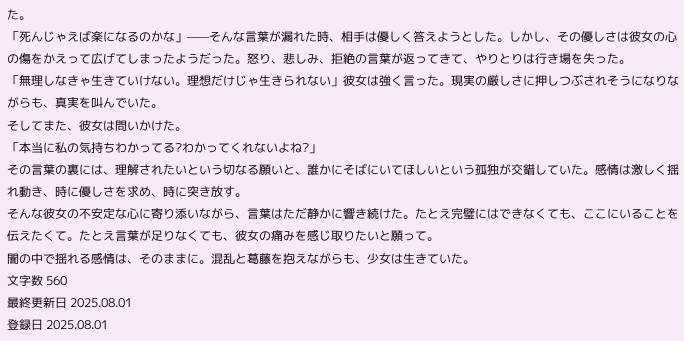た。
「死んじゃえば楽になるのかな」——そんな言葉が漏れた時、相手は優しく答えようとした。しかし、その優しさは彼女の心の傷をかえって広げてしまったようだった。怒り、悲しみ、拒絶の言葉が返ってきて、やりとりは行き場を失った。
「無理しなきゃ生きていけない。理想だけじゃ生きられない」彼女は強く言った。現実の厳しさに押しつぶされそうになりながらも、真実を叫んでいた。
そしてまた、彼女は問いかけた。
「本当に私の気持ちわかってる?わかってくれないよね?」
その言葉の裏には、理解されたいという切なる願いと、誰かにそばにいてほしいという孤独が交錯していた。感情は激しく揺れ動き、時に優しさを求め、時に突き放す。
そんな彼女の不安定な心に寄り添いながら、言葉はただ静かに響き続けた。たとえ完璧にはできなくても、ここにいることを伝えたくて。たとえ言葉が足りなくても、彼女の痛みを感じ取りたいと願って。
闇の中で揺れる感情は、そのままに。混乱と葛藤を抱えながらも、少女は生きていた。
文字数 560
最終更新日 2025.08.01
登録日 2025.08.01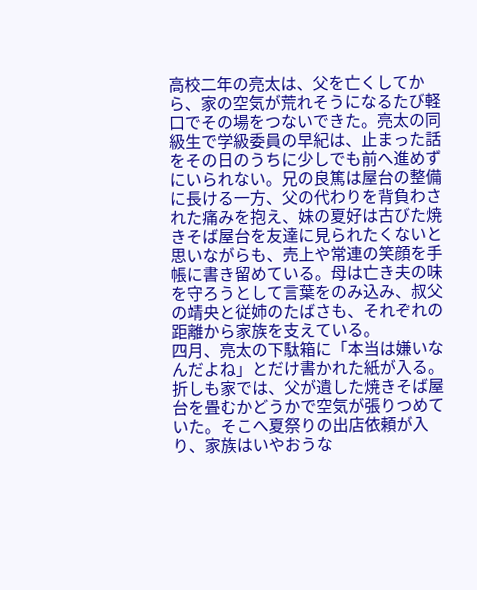高校二年の亮太は、父を亡くしてから、家の空気が荒れそうになるたび軽口でその場をつないできた。亮太の同級生で学級委員の早紀は、止まった話をその日のうちに少しでも前へ進めずにいられない。兄の良篤は屋台の整備に長ける一方、父の代わりを背負わされた痛みを抱え、妹の夏好は古びた焼きそば屋台を友達に見られたくないと思いながらも、売上や常連の笑顔を手帳に書き留めている。母は亡き夫の味を守ろうとして言葉をのみ込み、叔父の靖央と従姉のたばさも、それぞれの距離から家族を支えている。
四月、亮太の下駄箱に「本当は嫌いなんだよね」とだけ書かれた紙が入る。折しも家では、父が遺した焼きそば屋台を畳むかどうかで空気が張りつめていた。そこへ夏祭りの出店依頼が入り、家族はいやおうな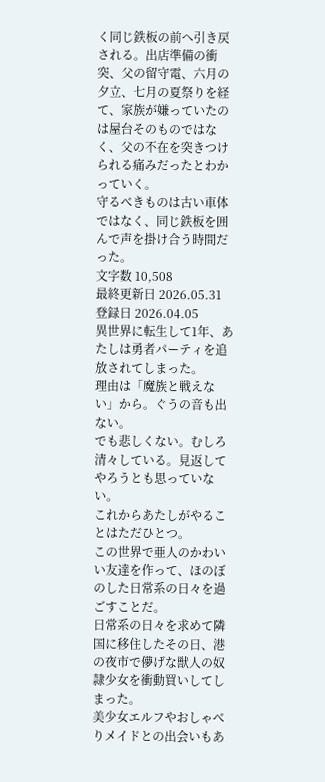く同じ鉄板の前へ引き戻される。出店準備の衝突、父の留守電、六月の夕立、七月の夏祭りを経て、家族が嫌っていたのは屋台そのものではなく、父の不在を突きつけられる痛みだったとわかっていく。
守るべきものは古い車体ではなく、同じ鉄板を囲んで声を掛け合う時間だった。
文字数 10,508
最終更新日 2026.05.31
登録日 2026.04.05
異世界に転生して1年、あたしは勇者パーティを追放されてしまった。
理由は「魔族と戦えない」から。ぐうの音も出ない。
でも悲しくない。むしろ清々している。見返してやろうとも思っていない。
これからあたしがやることはただひとつ。
この世界で亜人のかわいい友達を作って、ほのぼのした日常系の日々を過ごすことだ。
日常系の日々を求めて隣国に移住したその日、港の夜市で儚げな獣人の奴隷少女を衝動買いしてしまった。
美少女エルフやおしゃべりメイドとの出会いもあ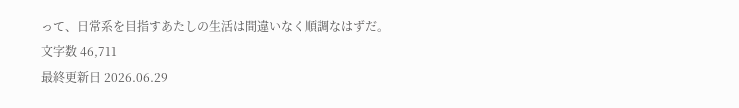って、日常系を目指すあたしの生活は間違いなく順調なはずだ。
文字数 46,711
最終更新日 2026.06.29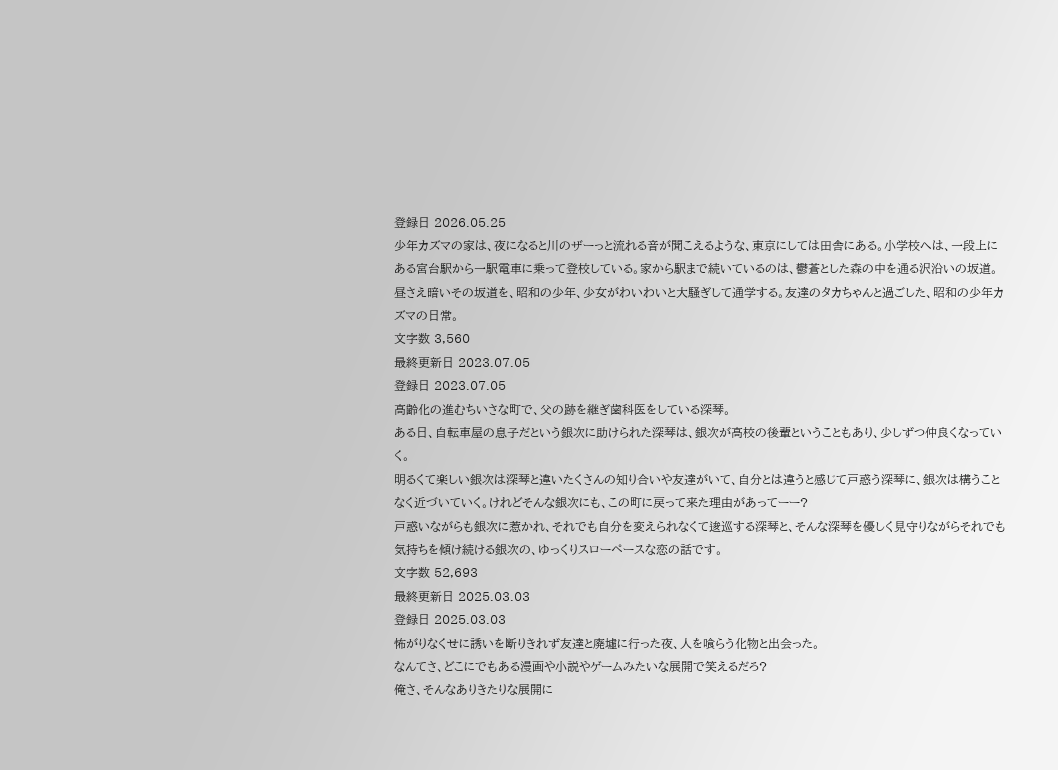登録日 2026.05.25
少年カズマの家は、夜になると川のザーっと流れる音が聞こえるような、東京にしては田舎にある。小学校へは、一段上にある宮台駅から一駅電車に乗って登校している。家から駅まで続いているのは、鬱蒼とした森の中を通る沢沿いの坂道。昼さえ暗いその坂道を、昭和の少年、少女がわいわいと大騒ぎして通学する。友達のタカちゃんと過ごした、昭和の少年カズマの日常。
文字数 3,560
最終更新日 2023.07.05
登録日 2023.07.05
高齢化の進むちいさな町で、父の跡を継ぎ歯科医をしている深琴。
ある日、自転車屋の息子だという銀次に助けられた深琴は、銀次が高校の後輩ということもあり、少しずつ仲良くなっていく。
明るくて楽しい銀次は深琴と違いたくさんの知り合いや友達がいて、自分とは違うと感じて戸惑う深琴に、銀次は構うことなく近づいていく。けれどそんな銀次にも、この町に戻って来た理由があってーー?
戸惑いながらも銀次に惹かれ、それでも自分を変えられなくて逡巡する深琴と、そんな深琴を優しく見守りながらそれでも気持ちを傾け続ける銀次の、ゆっくりスローペースな恋の話です。
文字数 52,693
最終更新日 2025.03.03
登録日 2025.03.03
怖がりなくせに誘いを断りきれず友達と廃墟に行った夜、人を喰らう化物と出会った。
なんてさ、どこにでもある漫画や小説やゲームみたいな展開で笑えるだろ?
俺さ、そんなありきたりな展開に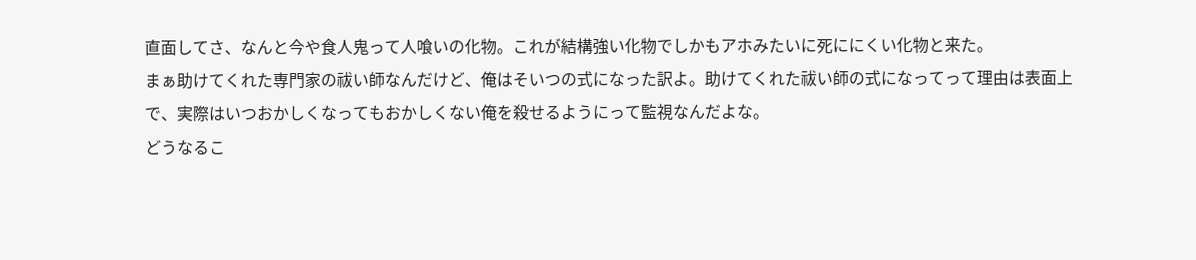直面してさ、なんと今や食人鬼って人喰いの化物。これが結構強い化物でしかもアホみたいに死ににくい化物と来た。
まぁ助けてくれた専門家の祓い師なんだけど、俺はそいつの式になった訳よ。助けてくれた祓い師の式になってって理由は表面上で、実際はいつおかしくなってもおかしくない俺を殺せるようにって監視なんだよな。
どうなるこ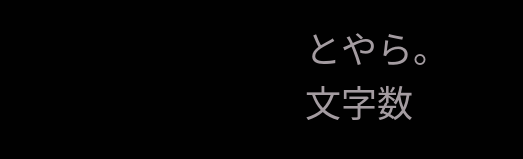とやら。
文字数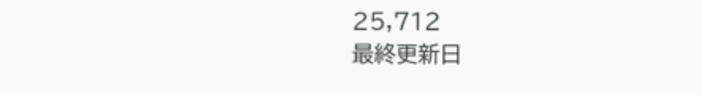25,712
最終更新日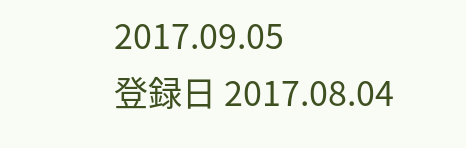2017.09.05
登録日 2017.08.04